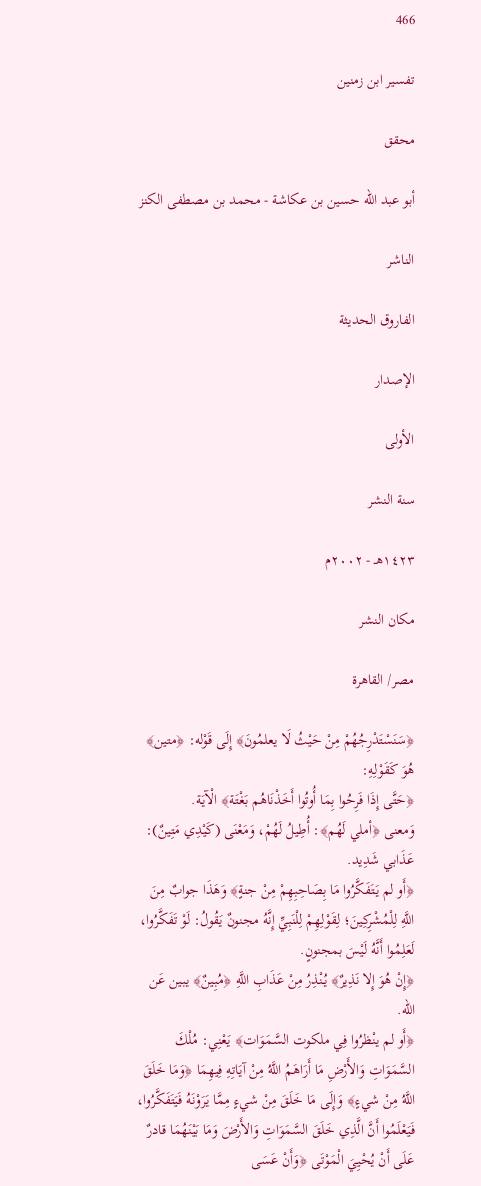466

تفسير ابن زمنين

محقق

أبو عبد الله حسين بن عكاشة - محمد بن مصطفى الكنز

الناشر

الفاروق الحديثة

الإصدار

الأولى

سنة النشر

١٤٢٣هـ - ٢٠٠٢م

مكان النشر

مصر/ القاهرة

﴿سَنَسْتَدْرِجُهُمْ مِنْ حَيْثُ لَا يعلمُونَ﴾ إِلَى قَوْله: ﴿متين﴾ هُوَ كَقَوْلِهِ:
﴿حَتَّى إِذَا فَرِحُوا بِمَا أُوتُوا أَخَذْنَاهُم بَغْتَة﴾ الْآيَة.
وَمعنى ﴿أملي لَهُم﴾: أُطِيلُ لَهُمْ، وَمَعْنَى (كَيْدِي مَتِينٌ): عَذَابي شَدِيد.
﴿أَو لم يَتَفَكَّرُوا مَا بِصَاحِبِهِمْ مِنْ جنةٍ﴾ وَهَذَا جوابٌ مِنَ اللَّهِ لِلْمُشْرِكِينَ؛ لِقَوْلِهِمْ لِلْنَبِيِّ إِنَّهُ مجنونٌ يَقُولُ: لَوْ تَفَكَّرُوا، لَعَلِمُوا أَنَّهُ لَيْسَ بمجنونٍ.
﴿إِنْ هُوَ إِلا نَذِيرٌ﴾ يُنْذِرُ مِنْ عَذَابِ اللَّهِ ﴿مُبِينٌ﴾ يبين عَن الله.
﴿أَو لم ينْظرُوا فِي ملكوت السَّمَوَات﴾ يَعْنِي: مُلْكَ السَّمَوَاتِ وَالأَرْضِ مَا أَرَاهَمُ اللَّهُ مِنْ آيَاتِهِ فِيهِمَا ﴿وَمَا خَلَقَ اللَّهُ مِنْ شيءٍ﴾ وَإِلَى مَا خَلَقَ مِنْ شيءٍ مِمَّا يَرَوْنَهُ فَيَتَفَكَّرُوا، فَيَعْلَمُوا أَنَّ الَّذِي خَلَقَ السَّمَوَاتِ وَالأَرْضَ وَمَا بَيْنَهُمَا قادرٌ عَلَى أَنْ يُحْيِيَ الْمَوْتَى ﴿وَأَنْ عَسَى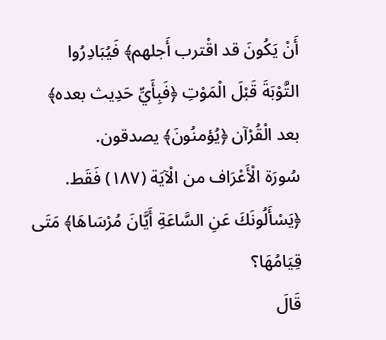أَنْ يَكُونَ قد اقْترب أَجلهم﴾ فَيُبَادِرُوا التَّوْبَةَ قَبْلَ الْمَوْتِ ﴿فَبِأَيِّ حَدِيث بعده﴾ بعد الْقُرْآن ﴿يُؤمنُونَ﴾ يصدقون.
سُورَة الْأَعْرَاف من الْآيَة (١٨٧) فَقَط.
﴿يَسْأَلُونَكَ عَنِ السَّاعَةِ أَيَّانَ مُرْسَاهَا﴾ مَتَى قِيَامُهَا؟
قَالَ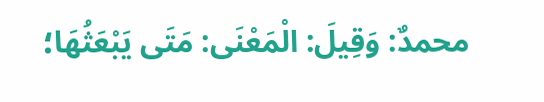محمدٌ: وَقِيلَ: الْمَعْنَى: مَتَى يَبْعَثُهَا؛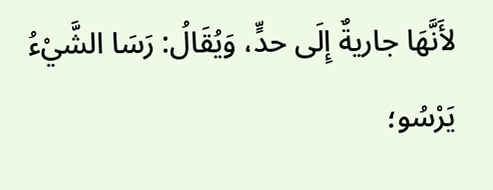لأَنَّهَا جاريةٌ إِلَى حدٍّ، وَيُقَالُ: رَسَا الشَّيْءُ يَرْسُو؛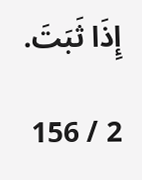إِذَا ثَبَتَ.

2 / 156